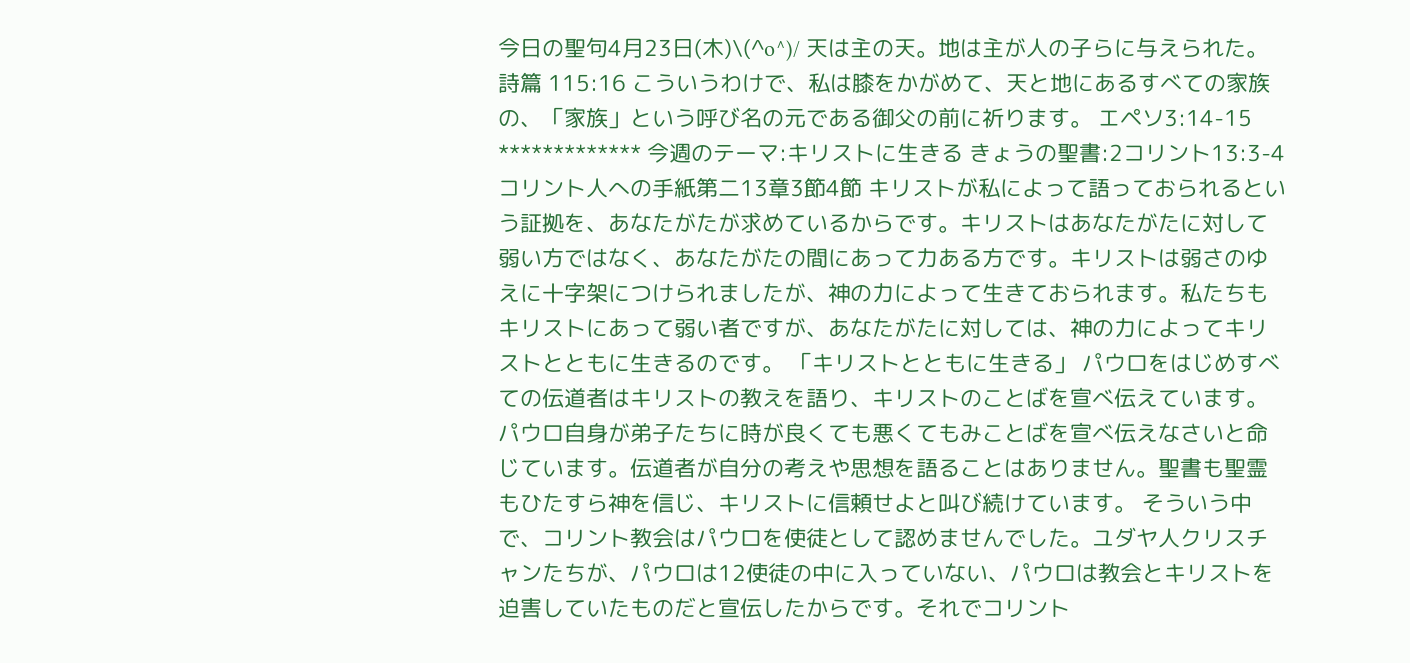今日の聖句4月23日(木)\(^o^)/ 天は主の天。地は主が人の子らに与えられた。 詩篇 115:16 こういうわけで、私は膝をかがめて、天と地にあるすべての家族の、「家族」という呼び名の元である御父の前に祈ります。 エペソ3:14-15 ************* 今週のテーマ:キリストに生きる きょうの聖書:2コリント13:3-4 コリント人への手紙第二13章3節4節 キリストが私によって語っておられるという証拠を、あなたがたが求めているからです。キリストはあなたがたに対して弱い方ではなく、あなたがたの間にあって力ある方です。キリストは弱さのゆえに十字架につけられましたが、神の力によって生きておられます。私たちもキリストにあって弱い者ですが、あなたがたに対しては、神の力によってキリストとともに生きるのです。 「キリストとともに生きる」 パウロをはじめすべての伝道者はキリストの教えを語り、キリストのことばを宣べ伝えています。パウロ自身が弟子たちに時が良くても悪くてもみことばを宣べ伝えなさいと命じています。伝道者が自分の考えや思想を語ることはありません。聖書も聖霊もひたすら神を信じ、キリストに信頼せよと叫び続けています。 そういう中で、コリント教会はパウロを使徒として認めませんでした。ユダヤ人クリスチャンたちが、パウロは12使徒の中に入っていない、パウロは教会とキリストを迫害していたものだと宣伝したからです。それでコリント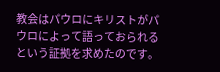教会はパウロにキリストがパウロによって語っておられるという証拠を求めたのです。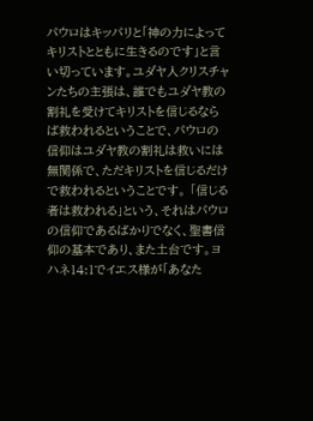パウロはキッパリと「神の力によってキリストとともに生きるのです」と言い切っています。ユダヤ人クリスチャンたちの主張は、誰でもユダヤ教の割礼を受けてキリストを信じるならば救われるということで、パウロの信仰はユダヤ教の割礼は救いには無関係で、ただキリストを信じるだけで救われるということです。 「信じる者は救われる」という、それはパウロの信仰であるばかりでなく、聖書信仰の基本であり、また土台です。ヨハネ14:1でイエス様が「あなた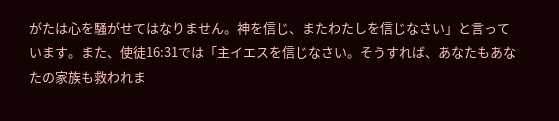がたは心を騒がせてはなりません。神を信じ、またわたしを信じなさい」と言っています。また、使徒16:31では「主イエスを信じなさい。そうすれば、あなたもあなたの家族も救われま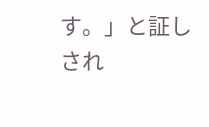す。」と証しされ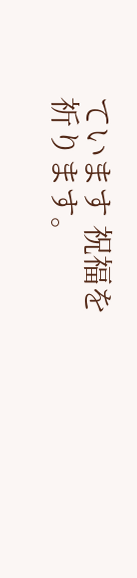ています 祝福を祈ります。